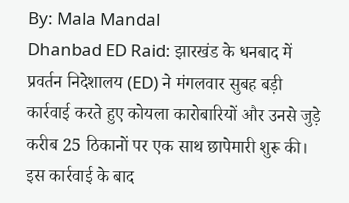By: Mala Mandal
Dhanbad ED Raid: झारखंड के धनबाद में प्रवर्तन निदेशालय (ED) ने मंगलवार सुबह बड़ी कार्रवाई करते हुए कोयला कारोबारियों और उनसे जुड़े करीब 25 ठिकानों पर एक साथ छापेमारी शुरू की। इस कार्रवाई के बाद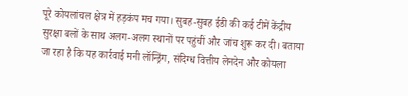पूरे कोयलांचल क्षेत्र में हड़कंप मच गया। सुबह-सुबह ईडी की कई टीमें केंद्रीय सुरक्षा बलों के साथ अलग-अलग स्थानों पर पहुंचीं और जांच शुरू कर दी। बताया जा रहा है कि यह कार्रवाई मनी लॉन्ड्रिंग, संदिग्ध वित्तीय लेनदेन और कोयला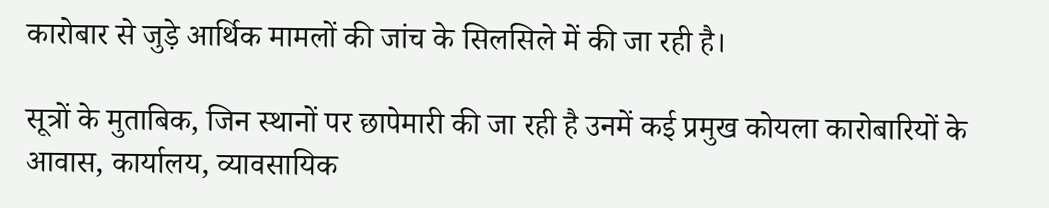कारोबार से जुड़े आर्थिक मामलों की जांच के सिलसिले में की जा रही है।

सूत्रों के मुताबिक, जिन स्थानों पर छापेमारी की जा रही है उनमें कई प्रमुख कोयला कारोबारियों के आवास, कार्यालय, व्यावसायिक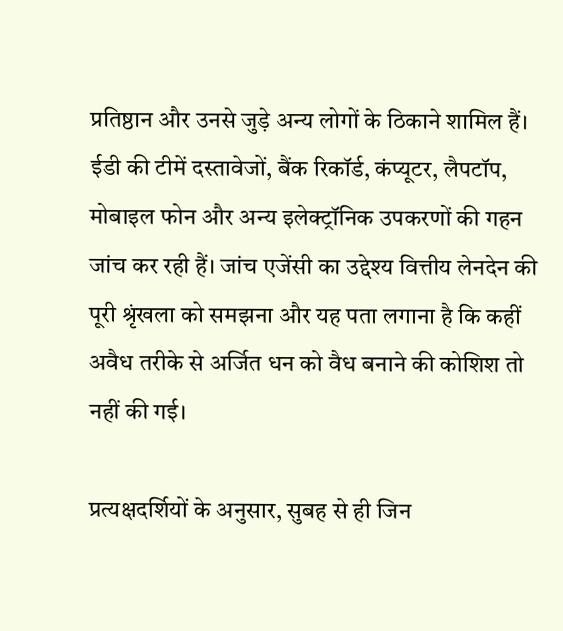प्रतिष्ठान और उनसे जुड़े अन्य लोगों के ठिकाने शामिल हैं। ईडी की टीमें दस्तावेजों, बैंक रिकॉर्ड, कंप्यूटर, लैपटॉप, मोबाइल फोन और अन्य इलेक्ट्रॉनिक उपकरणों की गहन जांच कर रही हैं। जांच एजेंसी का उद्देश्य वित्तीय लेनदेन की पूरी श्रृंखला को समझना और यह पता लगाना है कि कहीं अवैध तरीके से अर्जित धन को वैध बनाने की कोशिश तो नहीं की गई।

प्रत्यक्षदर्शियों के अनुसार, सुबह से ही जिन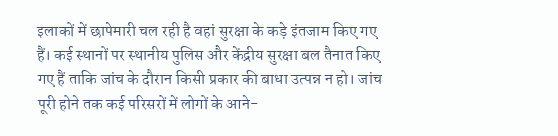इलाकों में छापेमारी चल रही है वहां सुरक्षा के कड़े इंतजाम किए गए हैं। कई स्थानों पर स्थानीय पुलिस और केंद्रीय सुरक्षा बल तैनात किए गए हैं ताकि जांच के दौरान किसी प्रकार की बाधा उत्पन्न न हो। जांच पूरी होने तक कई परिसरों में लोगों के आने-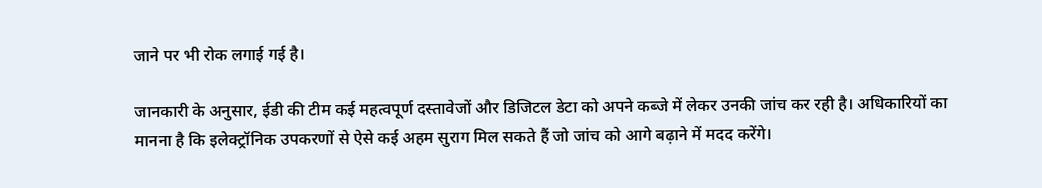जाने पर भी रोक लगाई गई है।

जानकारी के अनुसार, ईडी की टीम कई महत्वपूर्ण दस्तावेजों और डिजिटल डेटा को अपने कब्जे में लेकर उनकी जांच कर रही है। अधिकारियों का मानना है कि इलेक्ट्रॉनिक उपकरणों से ऐसे कई अहम सुराग मिल सकते हैं जो जांच को आगे बढ़ाने में मदद करेंगे।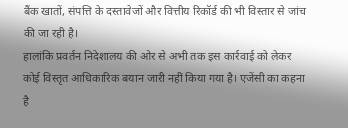बैंक खातों, संपत्ति के दस्तावेजों और वित्तीय रिकॉर्ड की भी विस्तार से जांच की जा रही है।
हालांकि प्रवर्तन निदेशालय की ओर से अभी तक इस कार्रवाई को लेकर कोई विस्तृत आधिकारिक बयान जारी नहीं किया गया है। एजेंसी का कहना है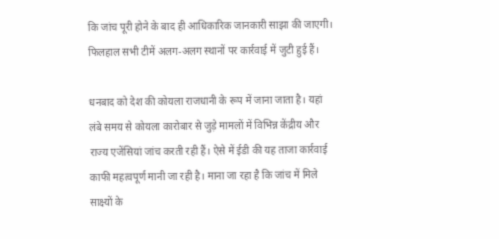कि जांच पूरी होने के बाद ही आधिकारिक जानकारी साझा की जाएगी। फिलहाल सभी टीमें अलग-अलग स्थानों पर कार्रवाई में जुटी हुई हैं।

धनबाद को देश की कोयला राजधानी के रूप में जाना जाता है। यहां लंबे समय से कोयला कारोबार से जुड़े मामलों में विभिन्न केंद्रीय और राज्य एजेंसियां जांच करती रही हैं। ऐसे में ईडी की यह ताजा कार्रवाई काफी महत्वपूर्ण मानी जा रही है। माना जा रहा है कि जांच में मिले साक्ष्यों के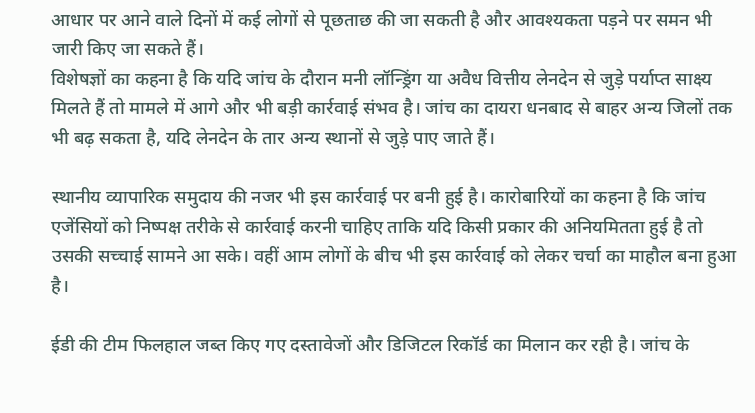आधार पर आने वाले दिनों में कई लोगों से पूछताछ की जा सकती है और आवश्यकता पड़ने पर समन भी जारी किए जा सकते हैं।
विशेषज्ञों का कहना है कि यदि जांच के दौरान मनी लॉन्ड्रिंग या अवैध वित्तीय लेनदेन से जुड़े पर्याप्त साक्ष्य मिलते हैं तो मामले में आगे और भी बड़ी कार्रवाई संभव है। जांच का दायरा धनबाद से बाहर अन्य जिलों तक भी बढ़ सकता है, यदि लेनदेन के तार अन्य स्थानों से जुड़े पाए जाते हैं।

स्थानीय व्यापारिक समुदाय की नजर भी इस कार्रवाई पर बनी हुई है। कारोबारियों का कहना है कि जांच एजेंसियों को निष्पक्ष तरीके से कार्रवाई करनी चाहिए ताकि यदि किसी प्रकार की अनियमितता हुई है तो उसकी सच्चाई सामने आ सके। वहीं आम लोगों के बीच भी इस कार्रवाई को लेकर चर्चा का माहौल बना हुआ है।

ईडी की टीम फिलहाल जब्त किए गए दस्तावेजों और डिजिटल रिकॉर्ड का मिलान कर रही है। जांच के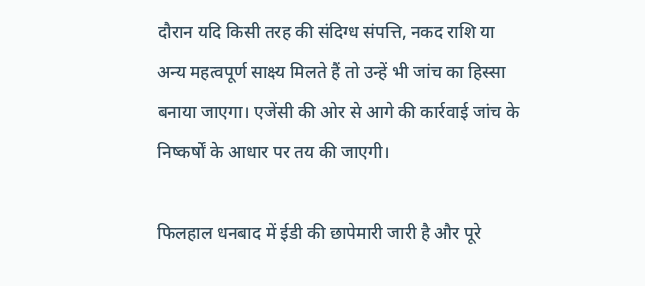दौरान यदि किसी तरह की संदिग्ध संपत्ति, नकद राशि या अन्य महत्वपूर्ण साक्ष्य मिलते हैं तो उन्हें भी जांच का हिस्सा बनाया जाएगा। एजेंसी की ओर से आगे की कार्रवाई जांच के निष्कर्षों के आधार पर तय की जाएगी।

फिलहाल धनबाद में ईडी की छापेमारी जारी है और पूरे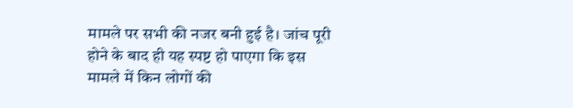मामले पर सभी की नजर बनी हुई है। जांच पूरी होने के बाद ही यह स्पष्ट हो पाएगा कि इस मामले में किन लोगों की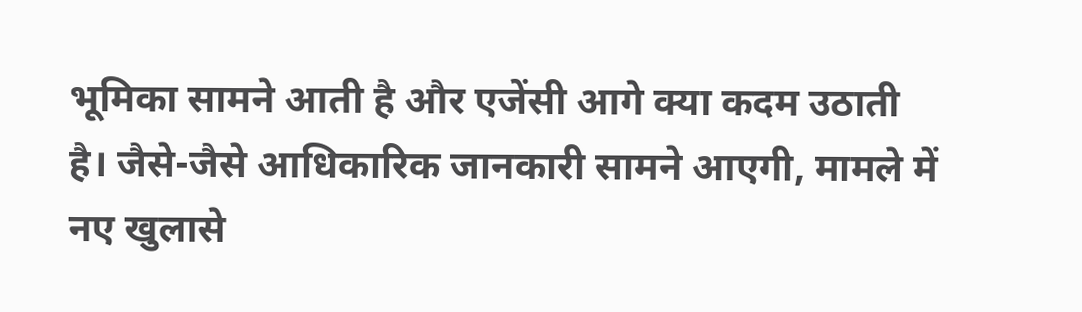भूमिका सामने आती है और एजेंसी आगे क्या कदम उठाती है। जैसे-जैसे आधिकारिक जानकारी सामने आएगी, मामले में नए खुलासे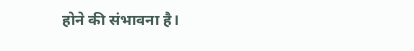होने की संभावना है।